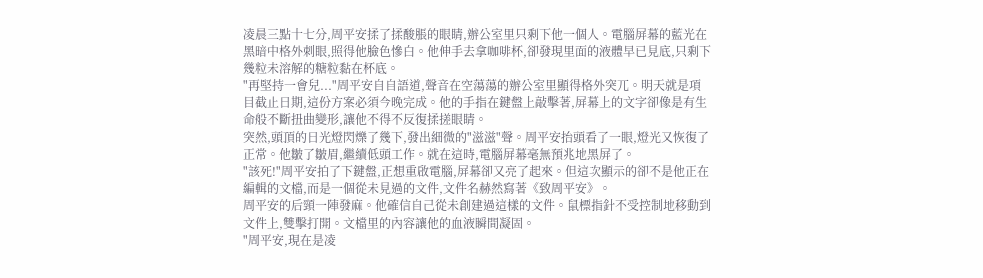凌晨三點十七分,周平安揉了揉酸脹的眼睛,辦公室里只剩下他一個人。電腦屏幕的藍光在黑暗中格外刺眼,照得他臉色慘白。他伸手去拿咖啡杯,卻發現里面的液體早已見底,只剩下幾粒未溶解的糖粒黏在杯底。
"再堅持一會兒..."周平安自自語道,聲音在空蕩蕩的辦公室里顯得格外突兀。明天就是項目截止日期,這份方案必須今晚完成。他的手指在鍵盤上敲擊著,屏幕上的文字卻像是有生命般不斷扭曲變形,讓他不得不反復揉搓眼睛。
突然,頭頂的日光燈閃爍了幾下,發出細微的"滋滋"聲。周平安抬頭看了一眼,燈光又恢復了正常。他皺了皺眉,繼續低頭工作。就在這時,電腦屏幕毫無預兆地黑屏了。
"該死!"周平安拍了下鍵盤,正想重啟電腦,屏幕卻又亮了起來。但這次顯示的卻不是他正在編輯的文檔,而是一個從未見過的文件,文件名赫然寫著《致周平安》。
周平安的后頸一陣發麻。他確信自己從未創建過這樣的文件。鼠標指針不受控制地移動到文件上,雙擊打開。文檔里的內容讓他的血液瞬間凝固。
"周平安,現在是凌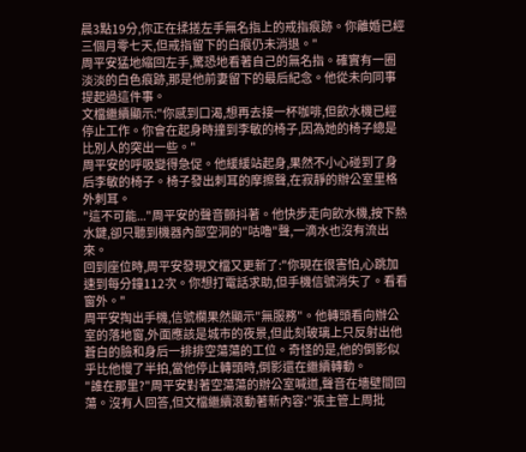晨3點19分,你正在揉搓左手無名指上的戒指痕跡。你離婚已經三個月零七天,但戒指留下的白痕仍未消退。"
周平安猛地縮回左手,驚恐地看著自己的無名指。確實有一圈淡淡的白色痕跡,那是他前妻留下的最后紀念。他從未向同事提起過這件事。
文檔繼續顯示:"你感到口渴,想再去接一杯咖啡,但飲水機已經停止工作。你會在起身時撞到李敏的椅子,因為她的椅子總是比別人的突出一些。"
周平安的呼吸變得急促。他緩緩站起身,果然不小心碰到了身后李敏的椅子。椅子發出刺耳的摩擦聲,在寂靜的辦公室里格外刺耳。
"這不可能..."周平安的聲音顫抖著。他快步走向飲水機,按下熱水鍵,卻只聽到機器內部空洞的"咕嚕"聲,一滴水也沒有流出來。
回到座位時,周平安發現文檔又更新了:"你現在很害怕,心跳加速到每分鐘112次。你想打電話求助,但手機信號消失了。看看窗外。"
周平安掏出手機,信號欄果然顯示"無服務"。他轉頭看向辦公室的落地窗,外面應該是城市的夜景,但此刻玻璃上只反射出他蒼白的臉和身后一排排空蕩蕩的工位。奇怪的是,他的倒影似乎比他慢了半拍,當他停止轉頭時,倒影還在繼續轉動。
"誰在那里?"周平安對著空蕩蕩的辦公室喊道,聲音在墻壁間回蕩。沒有人回答,但文檔繼續滾動著新內容:"張主管上周批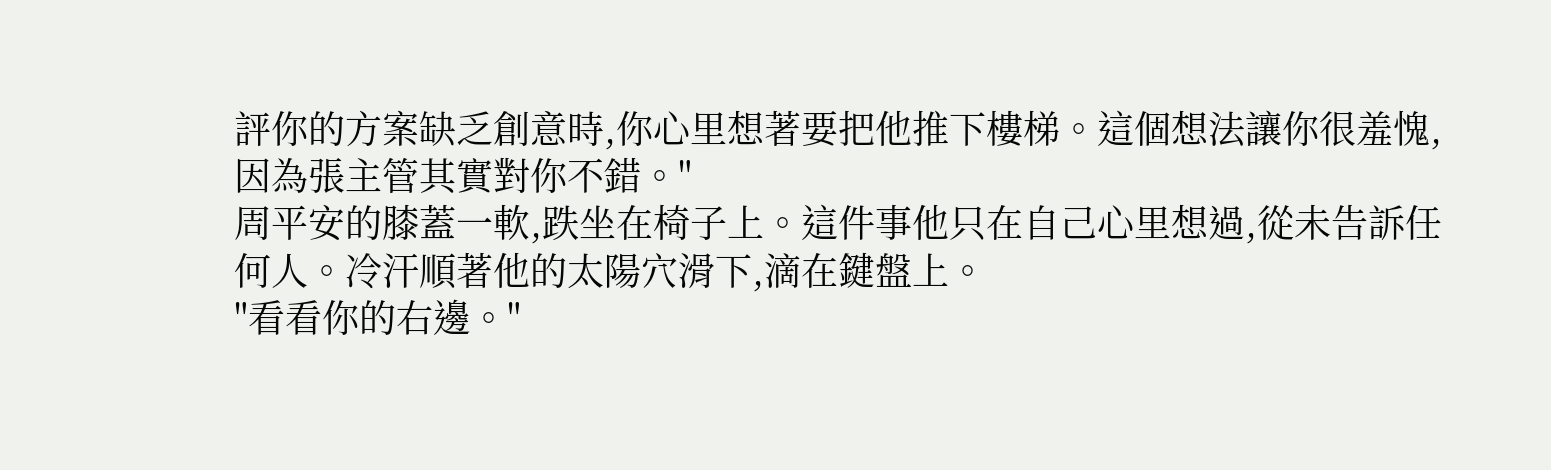評你的方案缺乏創意時,你心里想著要把他推下樓梯。這個想法讓你很羞愧,因為張主管其實對你不錯。"
周平安的膝蓋一軟,跌坐在椅子上。這件事他只在自己心里想過,從未告訴任何人。冷汗順著他的太陽穴滑下,滴在鍵盤上。
"看看你的右邊。"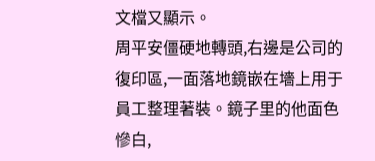文檔又顯示。
周平安僵硬地轉頭,右邊是公司的復印區,一面落地鏡嵌在墻上用于員工整理著裝。鏡子里的他面色慘白,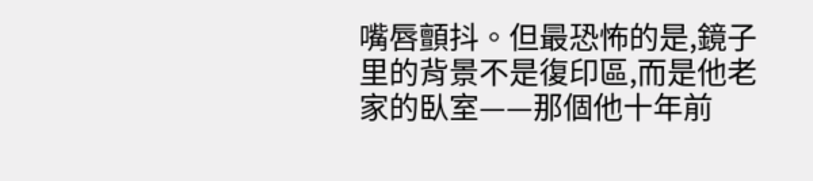嘴唇顫抖。但最恐怖的是,鏡子里的背景不是復印區,而是他老家的臥室——那個他十年前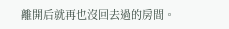離開后就再也沒回去過的房間。